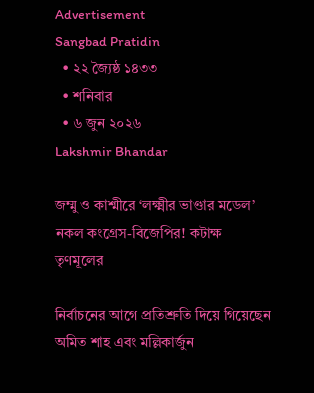Advertisement
Sangbad Pratidin
  • ২২ জ্যৈষ্ঠ ১৪৩৩
  • শনিবার
  • ৬ জুন ২০২৬
Lakshmir Bhandar

জম্মু ও কাশ্মীরে ‘লক্ষ্মীর ভাণ্ডার মডেল’ নকল কংগ্রেস-বিজেপির! কটাক্ষ তৃণমূলের

নির্বাচনের আগে প্রতিশ্রুতি দিয়ে গিয়েছেন অমিত শাহ এবং মল্লিকার্জুন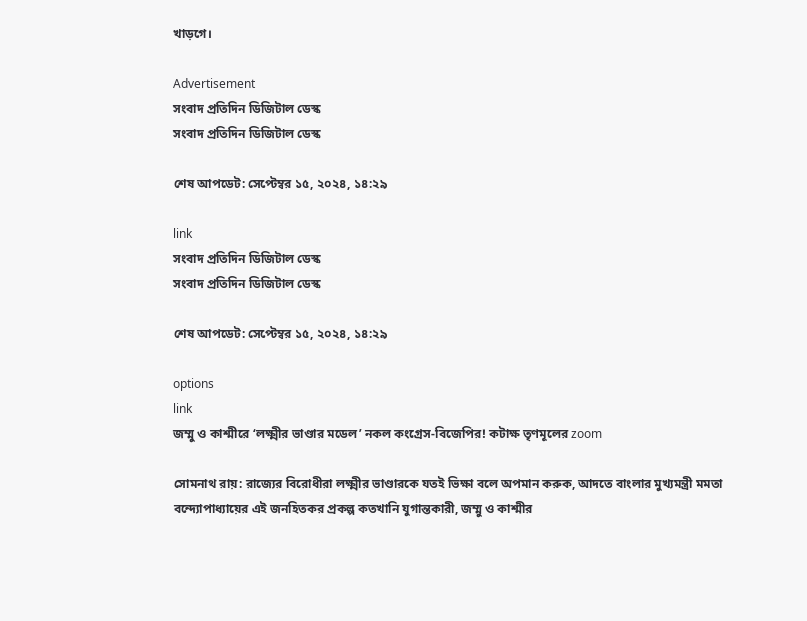খাড়গে।

Advertisement
সংবাদ প্রতিদিন ডিজিটাল ডেস্ক
সংবাদ প্রতিদিন ডিজিটাল ডেস্ক

শেষ আপডেট: সেপ্টেম্বর ১৫, ২০২৪, ১৪:২৯

link
সংবাদ প্রতিদিন ডিজিটাল ডেস্ক
সংবাদ প্রতিদিন ডিজিটাল ডেস্ক

শেষ আপডেট: সেপ্টেম্বর ১৫, ২০২৪, ১৪:২৯

options
link
জম্মু ও কাশ্মীরে ‘লক্ষ্মীর ভাণ্ডার মডেল’ নকল কংগ্রেস-বিজেপির! কটাক্ষ তৃণমূলের zoom

সোমনাথ রায়: রাজ্যের বিরোধীরা লক্ষ্মীর ভাণ্ডারকে যতই ভিক্ষা বলে অপমান করুক, আদতে বাংলার মুখ্যমন্ত্রী মমতা বন্দ্যোপাধ্যায়ের এই জনহিতকর প্রকল্প কতখানি যুগান্তকারী, জম্মু ও কাশ্মীর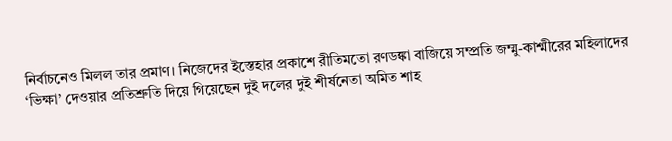নির্বাচনেও মিলল তার প্রমাণ। নিজেদের ইস্তেহার প্রকাশে রীতিমতো রণডঙ্কা বাজিয়ে সম্প্রতি জম্মু-কাশ্মীরের মহিলাদের ‘ভিক্ষা’ দেওয়ার প্রতিশ্রুতি দিয়ে গিয়েছেন দুই দলের দুই শীর্ষনেতা অমিত শাহ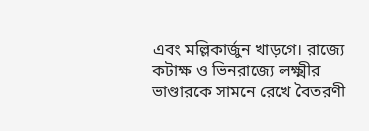এবং মল্লিকার্জুন খাড়গে। রাজ্যে কটাক্ষ ও ভিনরাজ্যে লক্ষ্মীর ভাণ্ডারকে সামনে রেখে বৈতরণী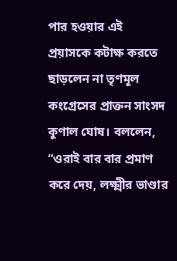পার হওয়ার এই প্রয়াসকে কটাক্ষ করতে ছাড়লেন না তৃণমূল কংগ্রেসের প্রাক্তন সাংসদ কুণাল ঘোষ। বললেন, “ওরাই বার বার প্রমাণ করে দেয়, লক্ষ্মীর ভাণ্ডার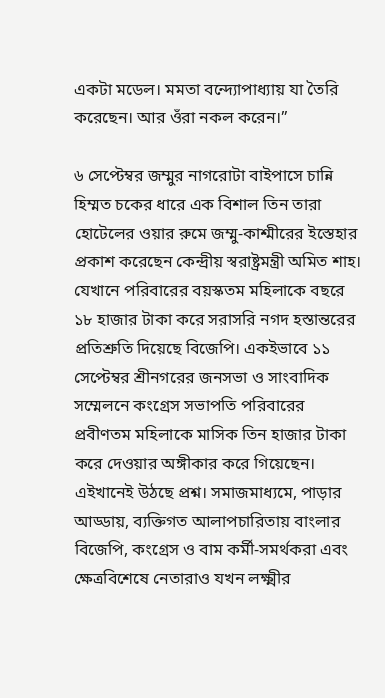একটা মডেল। মমতা বন্দ্যোপাধ্যায় যা তৈরি করেছেন। আর ওঁরা নকল করেন।”

৬ সেপ্টেম্বর জম্মুর নাগরোটা বাইপাসে চান্নি হিম্মত চকের ধারে এক বিশাল তিন তারা হোটেলের ওয়ার রুমে জম্মু-কাশ্মীরের ইস্তেহার প্রকাশ করেছেন কেন্দ্রীয় স্বরাষ্ট্রমন্ত্রী অমিত শাহ। যেখানে পরিবারের বয়স্কতম মহিলাকে বছরে ১৮ হাজার টাকা করে সরাসরি নগদ হস্তান্তরের প্রতিশ্রুতি দিয়েছে বিজেপি। একইভাবে ১১ সেপ্টেম্বর শ্রীনগরের জনসভা ও সাংবাদিক সম্মেলনে কংগ্রেস সভাপতি পরিবারের প্রবীণতম মহিলাকে মাসিক তিন হাজার টাকা করে দেওয়ার অঙ্গীকার করে গিয়েছেন। এইখানেই উঠছে প্রশ্ন। সমাজমাধ্যমে, পাড়ার আড্ডায়, ব্যক্তিগত আলাপচারিতায় বাংলার বিজেপি, কংগ্রেস ও বাম কর্মী-সমর্থকরা এবং ক্ষেত্রবিশেষে নেতারাও যখন লক্ষ্মীর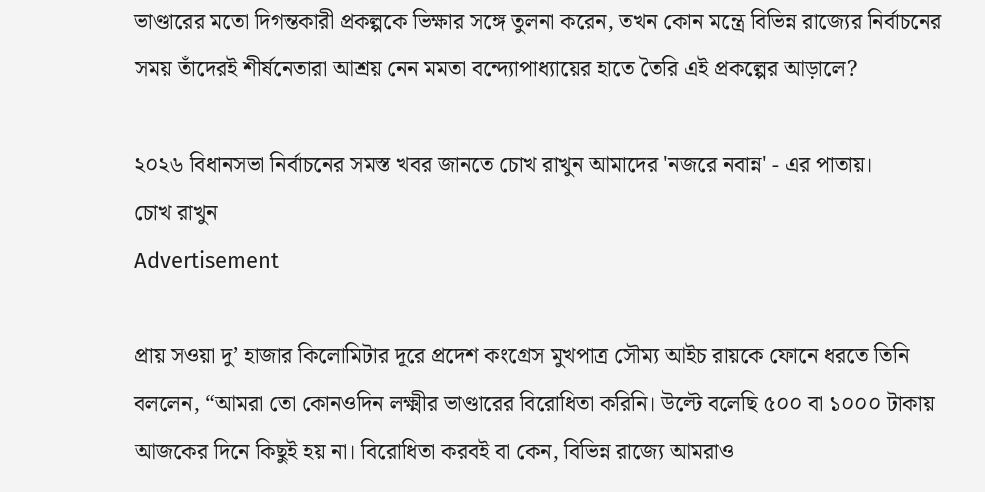ভাণ্ডারের মতো দিগন্তকারী প্রকল্পকে ভিক্ষার সঙ্গে তুলনা করেন, তখন কোন মন্ত্রে বিভিন্ন রাজ্যের নির্বাচনের সময় তাঁদেরই শীর্ষনেতারা আশ্রয় নেন মমতা বন্দ্যোপাধ্যায়ের হাতে তৈরি এই প্রকল্পের আড়ালে?

২০২৬ বিধানসভা নির্বাচনের সমস্ত খবর জানতে চোখ রাখুন আমাদের 'নজরে নবান্ন' - এর পাতায়।
চোখ রাখুন
Advertisement

প্রায় সওয়া দু’ হাজার কিলোমিটার দূরে প্রদেশ কংগ্রেস মুখপাত্র সৌম্য আইচ রায়কে ফোনে ধরতে তিনি বললেন, “আমরা তো কোনওদিন লক্ষ্মীর ভাণ্ডারের বিরোধিতা করিনি। উল্টে বলেছি ৫০০ বা ১০০০ টাকায় আজকের দিনে কিছুই হয় না। বিরোধিতা করবই বা কেন, বিভিন্ন রাজ্যে আমরাও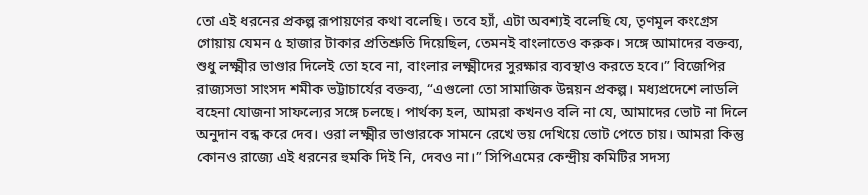তো এই ধরনের প্রকল্প রূপায়ণের কথা বলেছি। তবে হ্যাঁ, এটা অবশ্যই বলেছি যে, তৃণমূল কংগ্রেস গোয়ায় যেমন ৫ হাজার টাকার প্রতিশ্রুতি দিয়েছিল, তেমনই বাংলাতেও করুক। সঙ্গে আমাদের বক্তব্য, শুধু লক্ষ্মীর ভাণ্ডার দিলেই তো হবে না, বাংলার লক্ষ্মীদের সুরক্ষার ব্যবস্থাও করতে হবে।” বিজেপির রাজ্যসভা সাংসদ শমীক ভট্টাচার্যের বক্তব্য, “এগুলো তো সামাজিক উন্নয়ন প্রকল্প। মধ্যপ্রদেশে লাডলি বহেনা যোজনা সাফল্যের সঙ্গে চলছে। পার্থক্য হল, আমরা কখনও বলি না যে, আমাদের ভোট না দিলে অনুদান বন্ধ করে দেব। ওরা লক্ষ্মীর ভাণ্ডারকে সামনে রেখে ভয় দেখিয়ে ভোট পেতে চায়। আমরা কিন্তু কোনও রাজ্যে এই ধরনের হুমকি দিই নি, দেবও না।” সিপিএমের কেন্দ্রীয় কমিটির সদস্য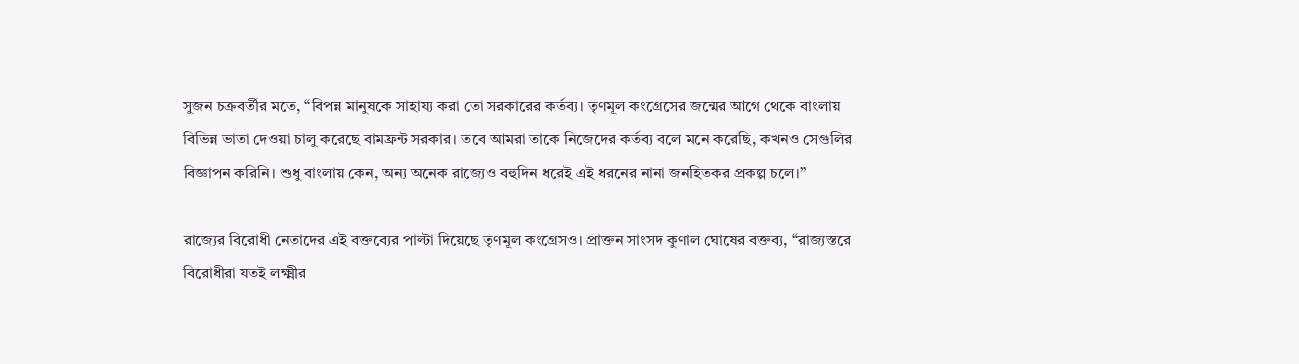সুজন চক্রবর্তীর মতে, “বিপন্ন মানুষকে সাহায্য করা তো সরকারের কর্তব্য। তৃণমূল কংগ্রেসের জন্মের আগে থেকে বাংলায় বিভিন্ন ভাতা দেওয়া চালু করেছে বামফ্রন্ট সরকার। তবে আমরা তাকে নিজেদের কর্তব্য বলে মনে করেছি, কখনও সেগুলির বিজ্ঞাপন করিনি। শুধু বাংলায় কেন, অন্য অনেক রাজ্যেও বহুদিন ধরেই এই ধরনের নানা জনহিতকর প্রকল্প চলে।”

রাজ্যের বিরোধী নেতাদের এই বক্তব্যের পাল্টা দিয়েছে তৃণমূল কংগ্রেসও। প্রাক্তন সাংসদ কুণাল ঘোষের বক্তব্য, “রাজ্যস্তরে বিরোধীরা যতই লক্ষ্মীর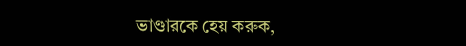ভাণ্ডারকে হেয় করুক,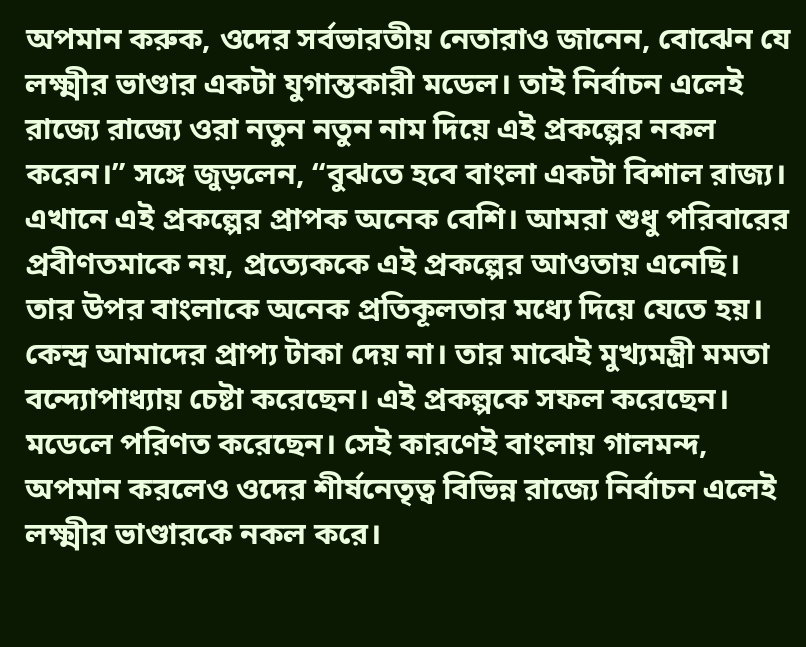অপমান করুক, ওদের সর্বভারতীয় নেতারাও জানেন, বোঝেন যে লক্ষ্মীর ভাণ্ডার একটা যুগান্তকারী মডেল। তাই নির্বাচন এলেই রাজ্যে রাজ্যে ওরা নতুন নতুন নাম দিয়ে এই প্রকল্পের নকল করেন।” সঙ্গে জুড়লেন, “বুঝতে হবে বাংলা একটা বিশাল রাজ্য। এখানে এই প্রকল্পের প্রাপক অনেক বেশি। আমরা শুধু পরিবারের প্রবীণতমাকে নয়, প্রত্যেককে এই প্রকল্পের আওতায় এনেছি। তার উপর বাংলাকে অনেক প্রতিকূলতার মধ্যে দিয়ে যেতে হয়। কেন্দ্র আমাদের প্রাপ্য টাকা দেয় না। তার মাঝেই মুখ্যমন্ত্রী মমতা বন্দ্যোপাধ্যায় চেষ্টা করেছেন। এই প্রকল্পকে সফল করেছেন। মডেলে পরিণত করেছেন। সেই কারণেই বাংলায় গালমন্দ, অপমান করলেও ওদের শীর্ষনেতৃত্ব বিভিন্ন রাজ্যে নির্বাচন এলেই লক্ষ্মীর ভাণ্ডারকে নকল করে।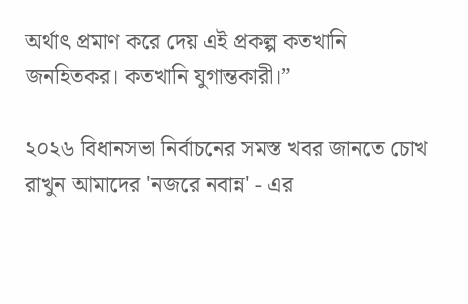অর্থাৎ প্রমাণ করে দেয় এই প্রকল্প কতখানি জনহিতকর। কতখানি যুগান্তকারী।”

২০২৬ বিধানসভা নির্বাচনের সমস্ত খবর জানতে চোখ রাখুন আমাদের 'নজরে নবান্ন' - এর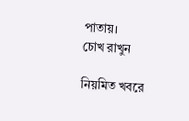পাতায়।
চোখ রাখুন

নিয়মিত খবরে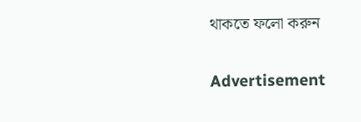থাকতে ফলো করুন

Advertisement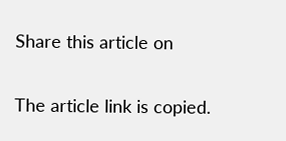Share this article on

The article link is copied.